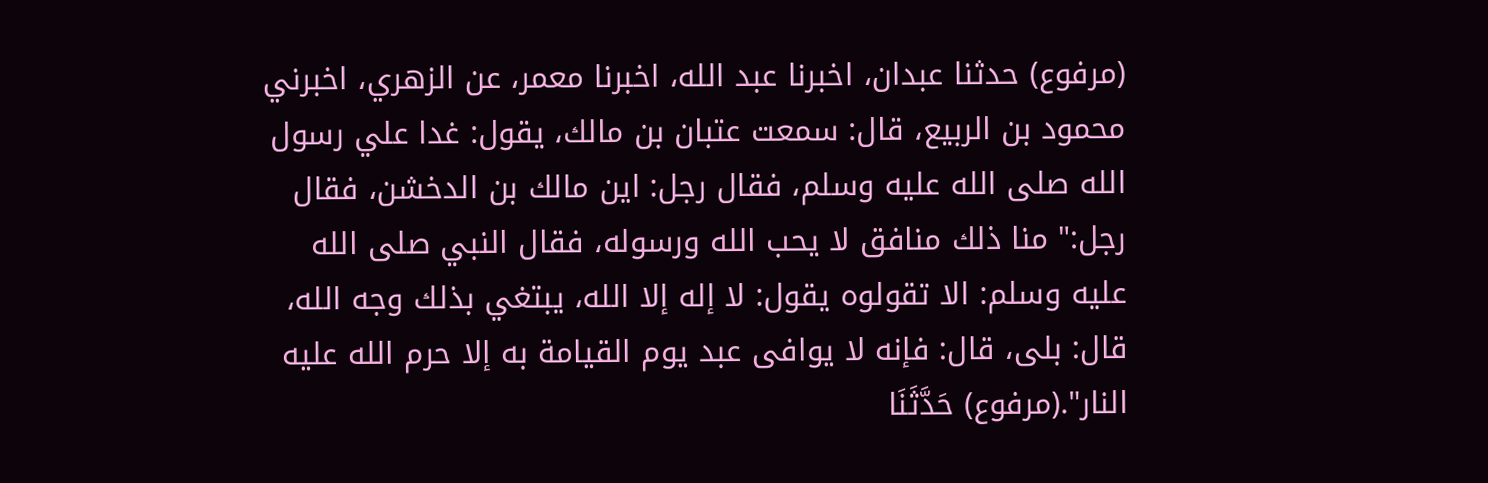(مرفوع) حدثنا عبدان، اخبرنا عبد الله، اخبرنا معمر، عن الزهري، اخبرني محمود بن الربيع، قال: سمعت عتبان بن مالك، يقول: غدا علي رسول الله صلى الله عليه وسلم، فقال رجل: اين مالك بن الدخشن، فقال رجل:" منا ذلك منافق لا يحب الله ورسوله، فقال النبي صلى الله عليه وسلم: الا تقولوه يقول: لا إله إلا الله، يبتغي بذلك وجه الله، قال: بلى، قال: فإنه لا يوافى عبد يوم القيامة به إلا حرم الله عليه النار".(مرفوع) حَدَّثَنَا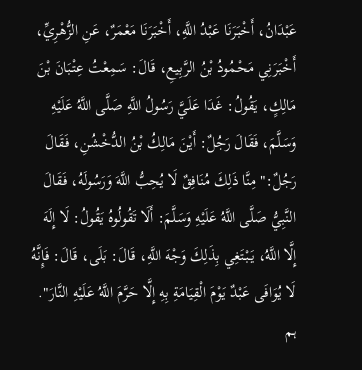عَبْدَانُ، أَخْبَرَنَا عَبْدُ اللَّهِ، أَخْبَرَنَا مَعْمَرٌ، عَنِ الزُّهْرِيِّ، أَخْبَرَنِي مَحْمُودُ بْنُ الرَّبِيعِ، قَالَ: سَمِعْتُ عِتْبَانَ بْنَ مَالِكٍ، يَقُولُ: غَدَا عَلَيَّ رَسُولُ اللَّهِ صَلَّى اللَّهُ عَلَيْهِ وَسَلَّمَ، فَقَالَ رَجُلٌ: أَيْنَ مَالِكُ بْنُ الدُّخْشُنِ، فَقَالَ رَجُلٌ:" مِنَّا ذَلِكَ مُنَافِقٌ لَا يُحِبُّ اللَّهَ وَرَسُولَهُ، فَقَالَ النَّبِيُّ صَلَّى اللَّهُ عَلَيْهِ وَسَلَّمَ: أَلَا تَقُولُوهُ يَقُولُ: لَا إِلَهَ إِلَّا اللَّهُ، يَبْتَغِي بِذَلِكَ وَجْهَ اللَّهِ، قَالَ: بَلَى، قَالَ: فَإِنَّهُ لَا يُوَافَى عَبْدٌ يَوْمَ الْقِيَامَةِ بِهِ إِلَّا حَرَّمَ اللَّهُ عَلَيْهِ النَّارَ".
ہم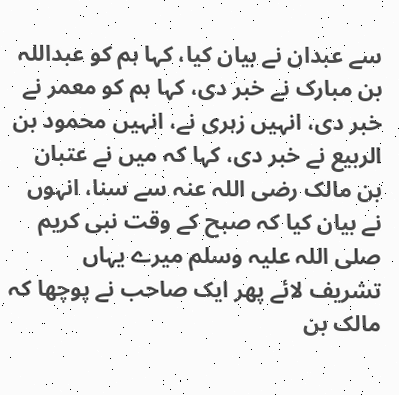سے عبدان نے بیان کیا، کہا ہم کو عبداللہ بن مبارک نے خبر دی، کہا ہم کو معمر نے خبر دی، انہیں زہری نے، انہیں محمود بن الربیع نے خبر دی، کہا کہ میں نے عتبان بن مالک رضی اللہ عنہ سے سنا، انہوں نے بیان کیا کہ صبح کے وقت نبی کریم صلی اللہ علیہ وسلم میرے یہاں تشریف لائے پھر ایک صاحب نے پوچھا کہ مالک بن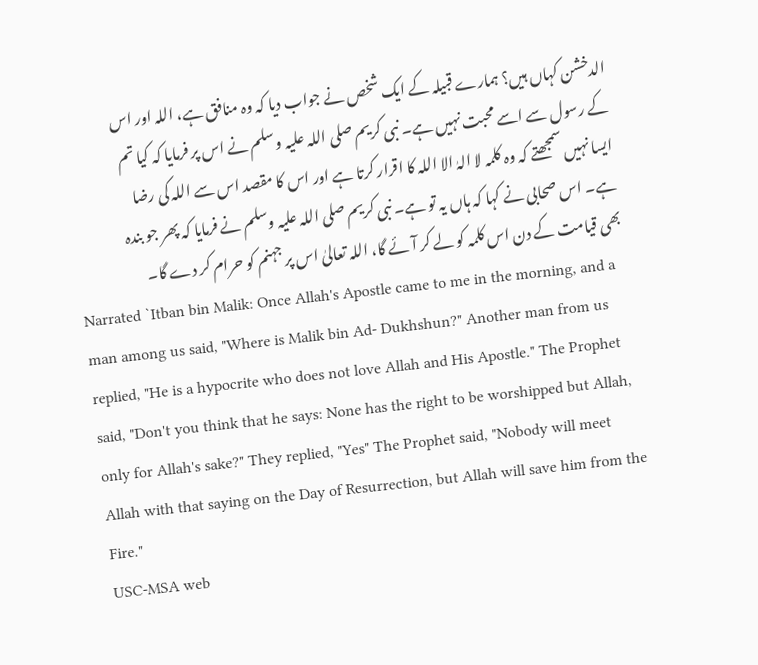الدخشن کہاں ہیں؟ ہمارے قبیلہ کے ایک شخص نے جواب دیا کہ وہ منافق ہے، اللہ اور اس کے رسول سے اسے محبت نہیں ہے۔ نبی کریم صلی اللہ علیہ وسلم نے اس پر فرمایا کہ کیا تم ایسا نہیں سمجھتے کہ وہ کلمہ لا الہٰ الا اللہ کا اقرار کرتا ہے اور اس کا مقصد اس سے اللہ کی رضا ہے۔ اس صحابی نے کہا کہ ہاں یہ تو ہے۔ نبی کریم صلی اللہ علیہ وسلم نے فرمایا کہ پھر جو بندہ بھی قیامت کے دن اس کلمہ کو لے کر آئے گا، اللہ تعالیٰ اس پر جہنم کو حرام کر دے گا۔
Narrated `Itban bin Malik: Once Allah's Apostle came to me in the morning, and a man among us said, "Where is Malik bin Ad- Dukhshun?" Another man from us replied, "He is a hypocrite who does not love Allah and His Apostle." The Prophet said, "Don't you think that he says: None has the right to be worshipped but Allah, only for Allah's sake?" They replied, "Yes" The Prophet said, "Nobody will meet Allah with that saying on the Day of Resurrection, but Allah will save him from the Fire."
USC-MSA web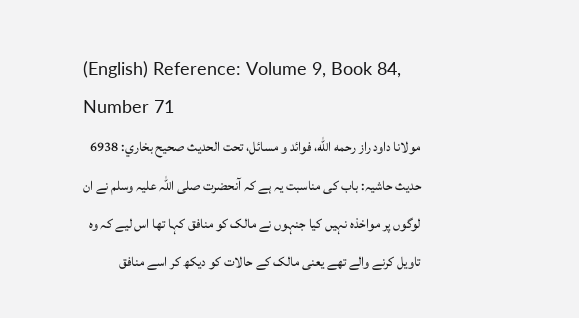(English) Reference: Volume 9, Book 84, Number 71
مولانا داود راز رحمه الله، فوائد و مسائل، تحت الحديث صحيح بخاري: 6938
حدیث حاشیہ: باب کی مناسبت یہ ہے کہ آنحضرت صلی اللہ علیہ وسلم نے ان لوگوں پر مواخذہ نہیں کیا جنہوں نے مالک کو منافق کہا تھا اس لیے کہ وہ تاویل کرنے والے تھے یعنی مالک کے حالات کو دیکھ کر اسے منافق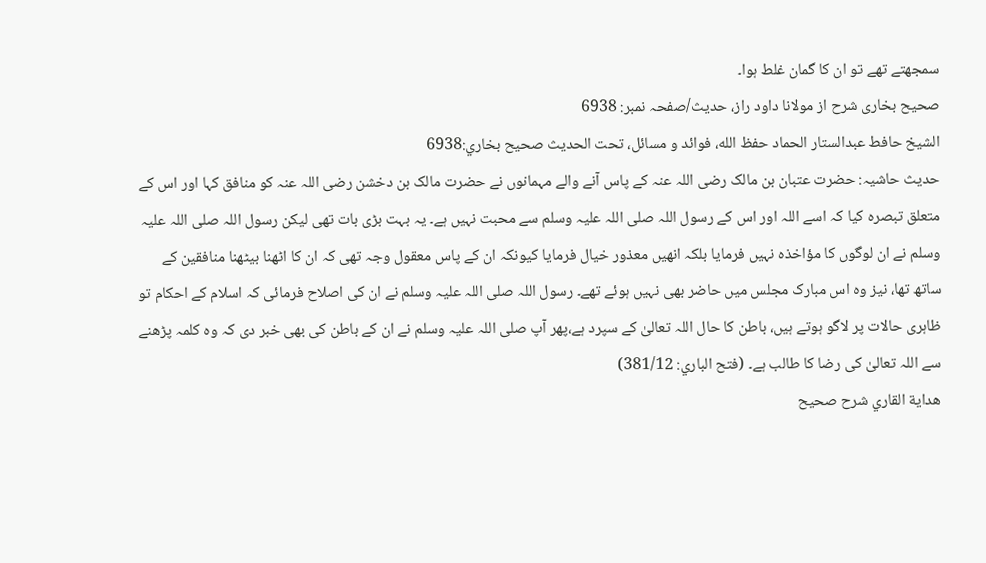سمجھتے تھے تو ان کا گمان غلط ہوا۔
صحیح بخاری شرح از مولانا داود راز، حدیث/صفحہ نمبر: 6938
الشيخ حافط عبدالستار الحماد حفظ الله، فوائد و مسائل، تحت الحديث صحيح بخاري:6938
حدیث حاشیہ: حضرت عتبان بن مالک رضی اللہ عنہ کے پاس آنے والے مہمانوں نے حضرت مالک بن دخشن رضی اللہ عنہ کو منافق کہا اور اس کے متعلق تبصرہ کیا کہ اسے اللہ اور اس کے رسول اللہ صلی اللہ علیہ وسلم سے محبت نہیں ہے۔ یہ بہت بڑی بات تھی لیکن رسول اللہ صلی اللہ علیہ وسلم نے ان لوگوں کا مؤاخذہ نہیں فرمایا بلکہ انھیں معذور خیال فرمایا کیونکہ ان کے پاس معقول وجہ تھی کہ ان کا اٹھنا بیٹھنا منافقین کے ساتھ تھا، نیز وہ اس مبارک مجلس میں حاضر بھی نہیں ہوئے تھے۔ رسول اللہ صلی اللہ علیہ وسلم نے ان کی اصلاح فرمائی کہ اسلام کے احکام تو ظاہری حالات پر لاگو ہوتے ہیں، باطن کا حال اللہ تعالیٰ کے سپرد ہے،پھر آپ صلی اللہ علیہ وسلم نے ان کے باطن کی بھی خبر دی کہ وہ کلمہ پڑھنے سے اللہ تعالیٰ کی رضا کا طالب ہے۔ (فتح الباري: 381/12)
هداية القاري شرح صحيح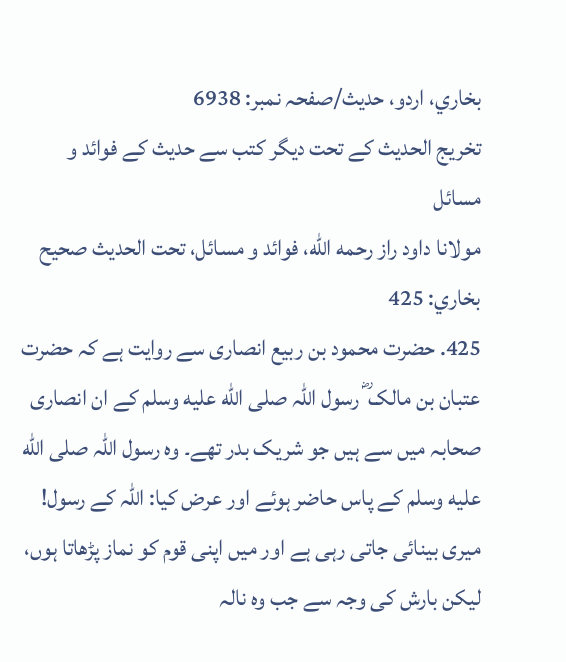بخاري، اردو، حدیث/صفحہ نمبر: 6938
تخریج الحدیث کے تحت دیگر کتب سے حدیث کے فوائد و مسائل
مولانا داود راز رحمه الله، فوائد و مسائل، تحت الحديث صحيح بخاري: 425
425. حضرت محمود بن ربیع انصاری سے روایت ہے کہ حضرت عتبان بن مالک ؓ رسول اللہ صلى الله عليه وسلم کے ان انصاری صحابہ میں سے ہیں جو شریک بدر تھے۔ وہ رسول اللہ صلى الله عليه وسلم کے پاس حاضر ہوئے اور عرض کیا: اللہ کے رسول! میری بینائی جاتی رہی ہے اور میں اپنی قوم کو نماز پڑھاتا ہوں، لیکن بارش کی وجہ سے جب وہ نالہ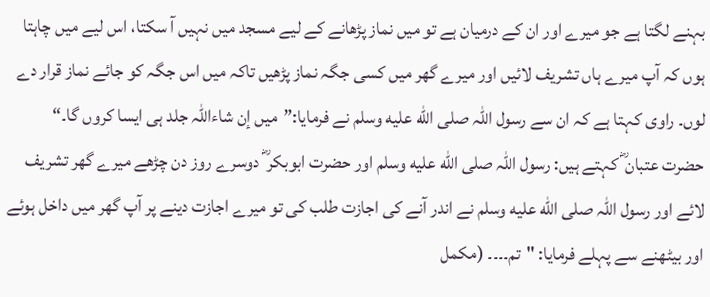بہنے لگتا ہے جو میرے اور ان کے درمیان ہے تو میں نماز پڑھانے کے لیے مسجد میں نہیں آ سکتا، اس لیے میں چاہتا ہوں کہ آپ میرے ہاں تشریف لائیں اور میرے گھر میں کسی جگہ نماز پڑھیں تاکہ میں اس جگہ کو جائے نماز قرار دے لوں۔ راوی کہتا ہے کہ ان سے رسول اللہ صلى الله عليه وسلم نے فرمایا:”میں إن شاءاللہ جلد ہی ایسا کروں گا۔“ حضرت عتبان ؓ کہتے ہیں: رسول اللہ صلى الله عليه وسلم اور حضرت ابوبکر ؓ دوسرے روز دن چڑھے میرے گھر تشریف لائے اور رسول اللہ صلى الله عليه وسلم نے اندر آنے کی اجازت طلب کی تو میرے اجازت دینے پر آپ گھر میں داخل ہوئے اور بیٹھنے سے پہلے فرمایا: "تم۔۔۔۔ (مکمل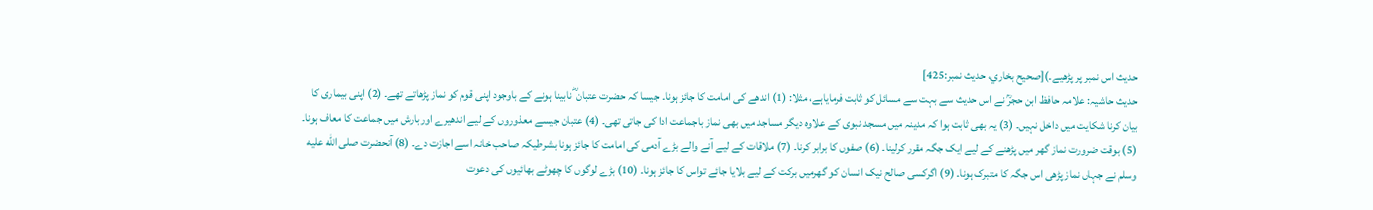حدیث اس نمبر پر پڑھیے۔)[صحيح بخاري، حديث نمبر:425]
حدیث حاشیہ: علامہ حافظ ابن حجرؒ نے اس حدیث سے بہت سے مسائل کو ثابت فرمایاہے، مثلا: (1) اندھے کی امامت کا جائز ہونا۔ جیسا کہ حضرت عتبان ؓ نابینا ہونے کے باوجود اپنی قوم کو نماز پڑھاتے تھے۔ (2) اپنی بیماری کا بیان کرنا شکایت میں داخل نہیں۔ (3) یہ بھی ثابت ہوا کہ مدینہ میں مسجد نبوی کے علاوہ دیگر مساجد میں بھی نماز باجماعت ادا کی جاتی تھی۔ (4) عتبان جیسے معذوروں کے لیے اندھیرے اوربارش میں جماعت کا معاف ہونا۔ (5) بوقت ضرورت نماز گھر میں پڑھنے کے لیے ایک جگہ مقرر کرلینا۔ (6) صفوں کا برابر کرنا۔ (7) ملاقات کے لیے آنے والے بڑے آدمی کی امامت کا جائز ہونا بشرطیکہ صاحب خانہ اسے اجازت دے۔ (8) آنحضرت صلى الله عليه وسلم نے جہاں نماز پڑھی اس جگہ کا متبرک ہونا۔ (9) اگرکسی صالح نیک انسان کو گھرمیں برکت کے لیے بلایا جائے تواس کا جائز ہونا۔ (10) بڑے لوگوں کا چھوٹے بھائیوں کی دعوت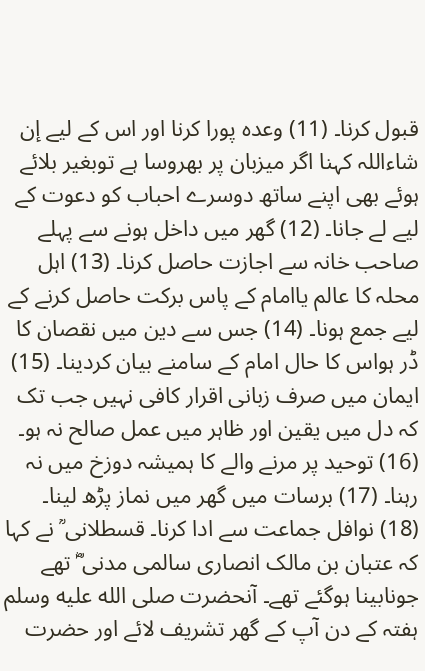قبول کرنا۔ (11) وعدہ پورا کرنا اور اس کے لیے إن شاءاللہ کہنا اگر میزبان پر بھروسا ہے توبغیر بلائے ہوئے بھی اپنے ساتھ دوسرے احباب کو دعوت کے لیے لے جانا۔ (12) گھر میں داخل ہونے سے پہلے صاحب خانہ سے اجازت حاصل کرنا۔ (13) اہل محلہ کا عالم یاامام کے پاس برکت حاصل کرنے کے لیے جمع ہونا۔ (14) جس سے دین میں نقصان کا ڈر ہواس کا حال امام کے سامنے بیان کردینا۔ (15) ایمان میں صرف زبانی اقرار کافی نہیں جب تک کہ دل میں یقین اور ظاہر میں عمل صالح نہ ہو۔ (16) توحید پر مرنے والے کا ہمیشہ دوزخ میں نہ رہنا۔ (17) برسات میں گھر میں نماز پڑھ لینا۔ (18) نوافل جماعت سے ادا کرنا۔ قسطلانی ؒ نے کہا کہ عتبان بن مالک انصاری سالمی مدنی ؓ تھے جونابینا ہوگئے تھے۔ آنحضرت صلى الله عليه وسلم ہفتہ کے دن آپ کے گھر تشریف لائے اور حضرت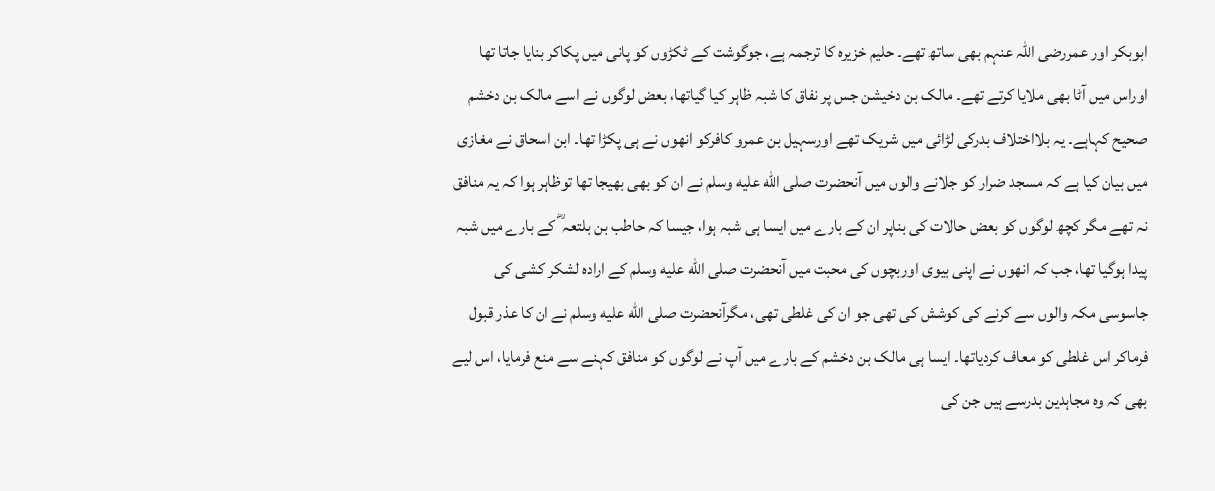ابوبکر اور عمررضی اللہ عنہم بھی ساتھ تھے۔ حلیم خزیرہ کا ترجمہ ہے، جوگوشت کے ٹکڑوں کو پانی میں پکاکر بنایا جاتا تھا اوراس میں آٹا بھی ملایا کرتے تھے۔ مالک بن دخیشن جس پر نفاق کا شبہ ظاہر کیا گیاتھا، بعض لوگوں نے اسے مالک بن دخشم صحیح کہاہے۔ یہ بلااختلاف بدرکی لڑائی میں شریک تھے اورسہیل بن عمرو کافرکو انھوں نے ہی پکڑا تھا۔ ابن اسحاق نے مغازی میں بیان کیا ہے کہ مسجد ضرار کو جلانے والوں میں آنحضرت صلى الله عليه وسلم نے ان کو بھی بھیجا تھا توظاہر ہوا کہ یہ منافق نہ تھے مگر کچھ لوگوں کو بعض حالات کی بناپر ان کے بارے میں ایسا ہی شبہ ہوا، جیسا کہ حاطب بن بلتعہ ؓ کے بارے میں شبہ پیدا ہوگیا تھا، جب کہ انھوں نے اپنی بیوی اوربچوں کی محبت میں آنحضرت صلى الله عليه وسلم کے ارادہ لشکر کشی کی جاسوسی مکہ والوں سے کرنے کی کوشش کی تھی جو ان کی غلطی تھی، مگرآنحضرت صلى الله عليه وسلم نے ان کا عذر قبول فرماکر اس غلطی کو معاف کردیاتھا۔ ایسا ہی مالک بن دخشم کے بارے میں آپ نے لوگوں کو منافق کہنے سے منع فرمایا، اس لیے بھی کہ وہ مجاہدین بدرسے ہیں جن کی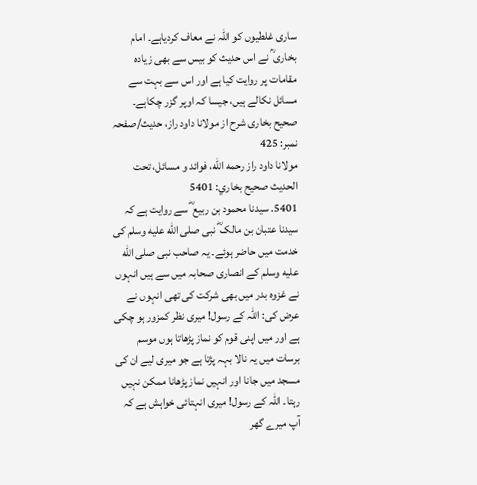ساری غلطیوں کو اللہ نے معاف کردیاہے۔ امام بخاری ؒ نے اس حدیث کو بیس سے بھی زیادہ مقامات پر روایت کیا ہے اور اس سے بہت سے مسائل نکالے ہیں، جیسا کہ اوپر گزر چکاہے۔
صحیح بخاری شرح از مولانا داود راز، حدیث/صفحہ نمبر: 425
مولانا داود راز رحمه الله، فوائد و مسائل، تحت الحديث صحيح بخاري: 5401
5401. سیدنا محمود بن ربیع ؓ سے روایت ہے کہ سیدنا عتبان بن مالک ؓ نبی صلى الله عليه وسلم کی خدمت میں حاضر ہوئے۔ یہ صاحب نبی صلى الله عليه وسلم کے انصاری صحابہ میں سے ہیں انہوں نے غزوہ بدر میں بھی شرکت کی تھی انہوں نے عرض کی: اللہ کے رسول! میری نظر کمزور ہو چکی ہے اور میں اپنی قوم کو نماز پڑھاتا ہوں موسم برسات میں یہ نالا بہہ پڑتا ہے جو میری لیے ان کی مسجد میں جانا اور انہیں نماز پڑھانا ممکن نہیں رہتا۔ اللہ کے رسول! میری انہتائی خواہش ہے کہ آپ میرے گھر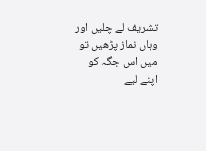تشریف لے چلیں اور وہاں نماز پڑھیں تو میں اس جگہ کو اپنے لیے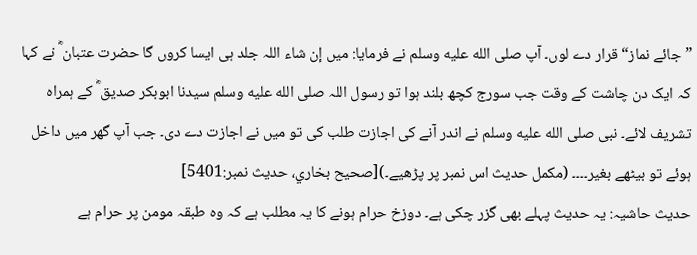”جائے نماز“ قرار دے لوں۔ آپ صلى الله عليه وسلم نے فرمایا: میں إن شاء اللہ جلد ہی ایسا کروں گا حضرت عتبان ؓ نے کہا کہ ایک دن چاشت کے وقت جب سورج کچھ بلند ہوا تو رسول اللہ صلى الله عليه وسلم سیدنا ابوبکر صدیق ؓ کے ہمراہ تشریف لائے۔ نبی صلى الله عليه وسلم نے اندر آنے کی اجازت طلب کی تو میں نے اجازت دے دی۔ جب آپ گھر میں داخل ہوئے تو بیٹھے بغیر۔۔۔۔ (مکمل حدیث اس نمبر پر پڑھیے۔)[صحيح بخاري، حديث نمبر:5401]
حدیث حاشیہ: یہ حدیث پہلے بھی گزر چکی ہے۔ دوزخ حرام ہونے کا یہ مطلب ہے کہ وہ طبقہ مومن پر حرام ہے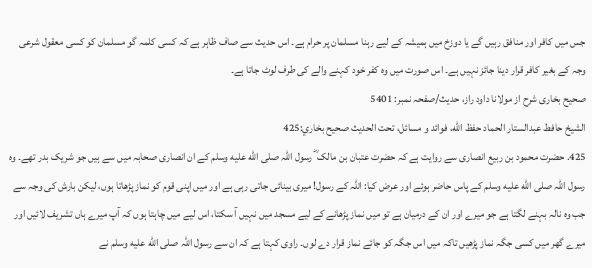جس میں کافر اور منافق رہیں گے یا دوزخ میں ہمیشہ کے لیے رہنا مسلمان پر حرام ہے۔ اس حدیث سے صاف ظاہر ہے کہ کسی کلمہ گو مسلمان کو کسی معقول شرعی وجہ کے بغیر کافر قرار دینا جائز نہیں ہے۔ اس صورت میں وہ کفر خود کہنے والے کی طرف لوٹ جاتا ہے۔
صحیح بخاری شرح از مولانا داود راز، حدیث/صفحہ نمبر: 5401
الشيخ حافط عبدالستار الحماد حفظ الله، فوائد و مسائل، تحت الحديث صحيح بخاري:425
425. حضرت محمود بن ربیع انصاری سے روایت ہے کہ حضرت عتبان بن مالک ؓ رسول اللہ صلى الله عليه وسلم کے ان انصاری صحابہ میں سے ہیں جو شریک بدر تھے۔ وہ رسول اللہ صلى الله عليه وسلم کے پاس حاضر ہوئے اور عرض کیا: اللہ کے رسول! میری بینائی جاتی رہی ہے اور میں اپنی قوم کو نماز پڑھاتا ہوں، لیکن بارش کی وجہ سے جب وہ نالہ بہنے لگتا ہے جو میرے اور ان کے درمیان ہے تو میں نماز پڑھانے کے لیے مسجد میں نہیں آ سکتا، اس لیے میں چاہتا ہوں کہ آپ میرے ہاں تشریف لائیں اور میرے گھر میں کسی جگہ نماز پڑھیں تاکہ میں اس جگہ کو جائے نماز قرار دے لوں۔ راوی کہتا ہے کہ ان سے رسول اللہ صلى الله عليه وسلم نے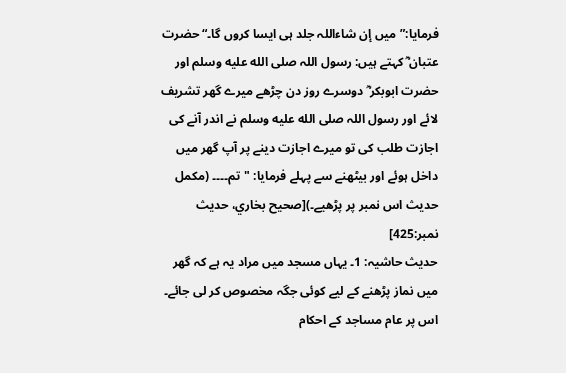فرمایا:”میں إن شاءاللہ جلد ہی ایسا کروں گا۔“ حضرت عتبان ؓ کہتے ہیں: رسول اللہ صلى الله عليه وسلم اور حضرت ابوبکر ؓ دوسرے روز دن چڑھے میرے گھر تشریف لائے اور رسول اللہ صلى الله عليه وسلم نے اندر آنے کی اجازت طلب کی تو میرے اجازت دینے پر آپ گھر میں داخل ہوئے اور بیٹھنے سے پہلے فرمایا: "تم۔۔۔۔ (مکمل حدیث اس نمبر پر پڑھیے۔)[صحيح بخاري، حديث نمبر:425]
حدیث حاشیہ: 1۔ یہاں مسجد میں مراد یہ ہے کہ گھر میں نماز پڑھنے کے لیے کوئی جگہ مخصوص کر لی جائے۔ اس پر عام مساجد کے احکام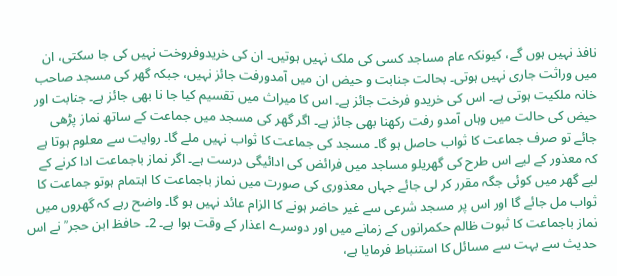نافذ نہیں ہوں گے، کیونکہ عام مساجد کسی کی ملک نہیں ہوتیں۔ ان کی خریدوفروخت نہیں کی جا سکتی، ان میں وراثت جاری نہیں ہوتی۔ بحالت جنابت و حیض ان میں آمدورفت جائز نہیں، جبکہ گھر کی مسجد صاحب خانہ ملکیت ہوتی ہے۔ اس کی خریدو فرخت جائز ہے۔ اس کا میراث میں تقسیم کیا جا نا بھی جائز ہے۔ جنابت اور حیض کی حالت میں وہاں آمدو رفت رکھنا بھی جائز ہے۔ اگر گھر کی مسجد میں جماعت کے ساتھ نماز پڑھی جائے تو صرف جماعت کا ثواب حاصل ہو گا۔ مسجد کی جماعت کا ثواب نہیں ملے گا۔ روایت سے معلوم ہوتا ہے کہ معذور کے لیے اس طرح کی گھریلو مساجد میں فرائض کی ادائیگی درست ہے۔ اگر نماز باجماعت ادا کرنے کے لیے گھر میں کوئی جگہ مقرر کر لی جائے جہاں معذوری کی صورت میں نماز باجماعت کا اہتمام ہوتو جماعت کا ثواب مل جائے گا اور اس پر مسجد شرعی سے غیر حاضر ہونے کا الزام عائد نہیں ہو گا۔ واضح رہے کہ گھروں میں نماز باجماعت کا ثبوت ظالم حکمرانوں کے زمانے میں اور دوسرے اعذار کے وقت ہوا ہے۔ 2۔ حافظ ابن حجر ؒ نے اس حدیث سے بہت سے مسائل کا استنباط فرمایا ہے،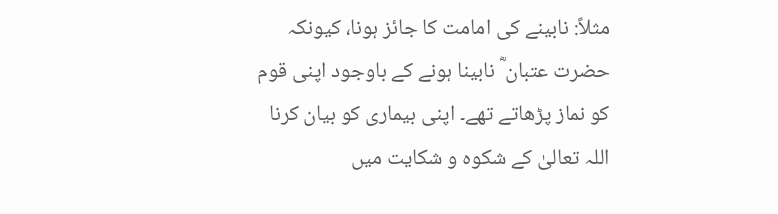مثلاً: نابینے کی امامت کا جائز ہونا، کیونکہ حضرت عتبان ؓ نابینا ہونے کے باوجود اپنی قوم کو نماز پڑھاتے تھے۔ اپنی بیماری کو بیان کرنا اللہ تعالیٰ کے شکوہ و شکایت میں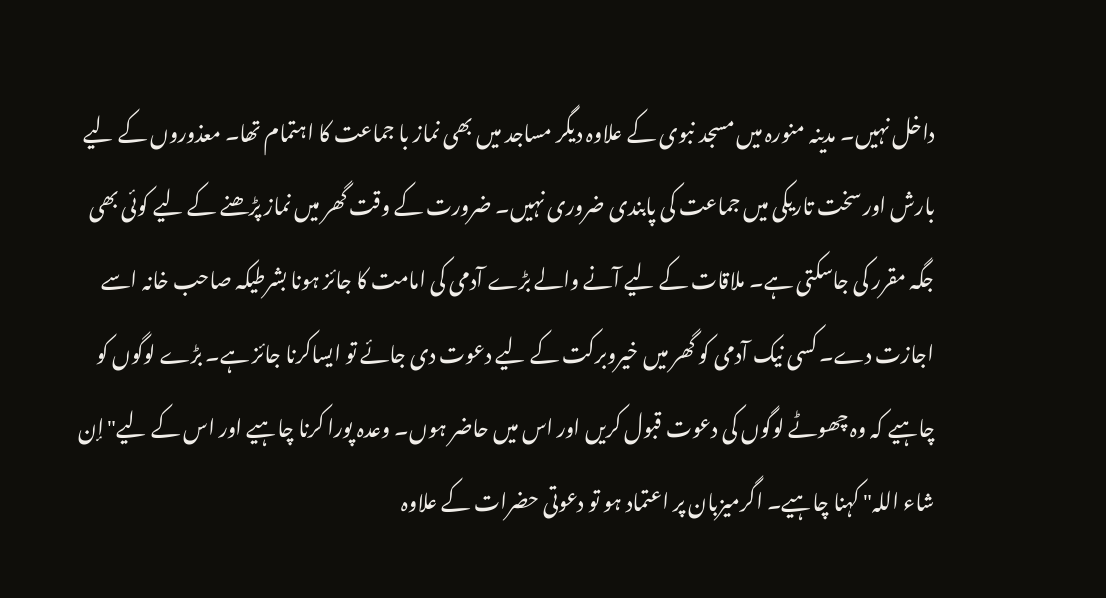داخل نہیں۔ مدینہ منورہ میں مسجد نبوی کے علاوہ دیگر مساجد میں بھی نماز با جماعت کا اہتمام تھا۔ معذوروں کے لیے بارش اور سخت تاریکی میں جماعت کی پابندی ضروری نہیں۔ ضرورت کے وقت گھر میں نماز پڑھنے کے لیے کوئی بھی جگہ مقرر کی جاسکتی ہے۔ ملاقات کے لیے آنے والے بڑے آدمی کی امامت کا جائز ہونا بشرطیکہ صاحب خانہ اسے اجازت دے۔ کسی نیک آدمی کو گھر میں خیروبرکت کے لیے دعوت دی جائے تو ایساکرنا جائز ہے۔ بڑے لوگوں کو چاہیے کہ وہ چھوٹے لوگوں کی دعوت قبول کریں اور اس میں حاضر ہوں۔ وعدہ پورا کرنا چاہیے اور اس کے لیے"إن شاء اللہ" کہنا چاہیے۔ اگرمیزبان پر اعتماد ہو تو دعوتی حضرات کے علاوہ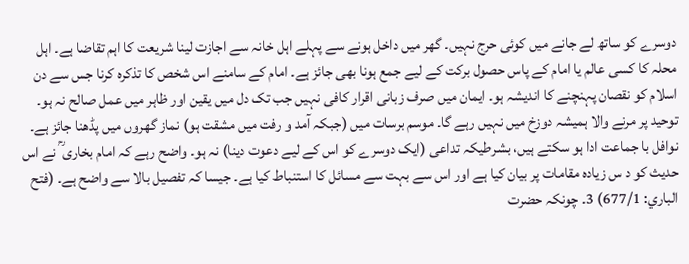دوسرے کو ساتھ لے جانے میں کوئی حرج نہیں۔ گھر میں داخل ہونے سے پہلے اہل خانہ سے اجازت لینا شریعت کا اہم تقاضا ہے۔ اہل محلہ کا کسی عالم یا امام کے پاس حصول برکت کے لیے جمع ہونا بھی جائز ہے۔ امام کے سامنے اس شخص کا تذکرہ کرنا جس سے دن اسلام کو نقصان پہنچنے کا اندیشہ ہو۔ ایمان میں صرف زبانی اقرار کافی نہیں جب تک دل میں یقین اور ظاہر میں عمل صالح نہ ہو۔ توحید پر مرنے والا ہمیشہ دوزخ میں نہیں رہے گا۔ موسم برسات میں (جبکہ آمد و رفت میں مشقت ہو) نماز گھروں میں پڈھنا جائز ہے۔ نوافل با جماعت ادا ہو سکتے ہیں، بشرطیکہ تداعی (ایک دوسرے کو اس کے لیے دعوت دینا) نہ ہو۔ واضح رہے کہ امام بخاری ؒ نے اس حدیث کو د س زیادہ مقامات پر بیان کیا ہے اور اس سے بہت سے مسائل کا استنباط کیا ہے۔ جیسا کہ تفصیل بالا سے واضح ہے۔ (فتح الباري: 677/1) 3۔ چونکہ حضرت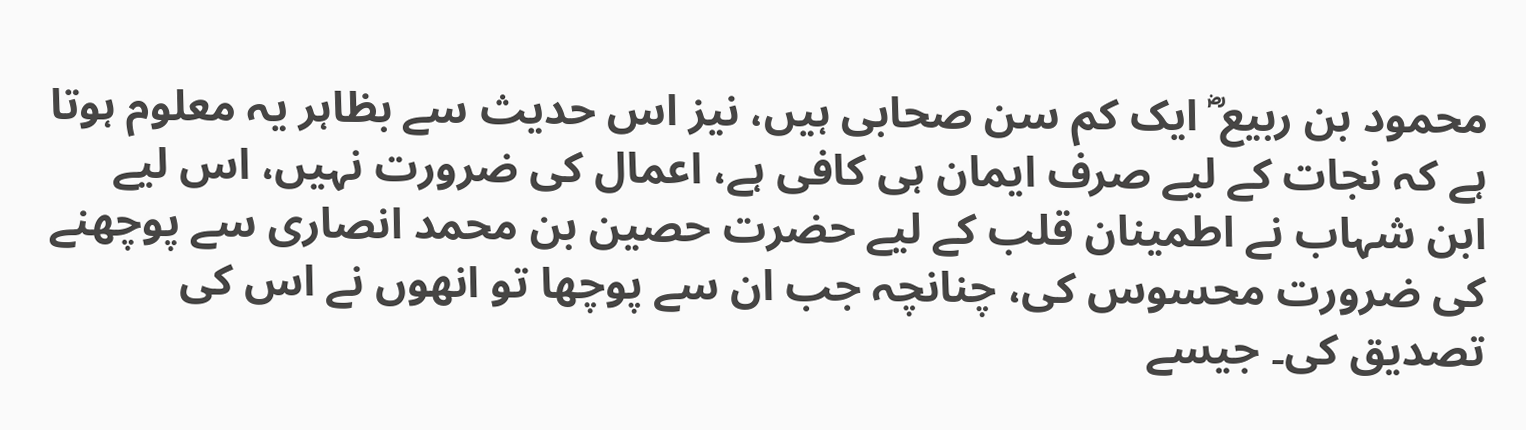محمود بن ربیع ؓ ایک کم سن صحابی ہیں، نیز اس حدیث سے بظاہر یہ معلوم ہوتا ہے کہ نجات کے لیے صرف ایمان ہی کافی ہے، اعمال کی ضرورت نہیں، اس لیے ابن شہاب نے اطمینان قلب کے لیے حضرت حصین بن محمد انصاری سے پوچھنے کی ضرورت محسوس کی، چنانچہ جب ان سے پوچھا تو انھوں نے اس کی تصدیق کی۔ جیسے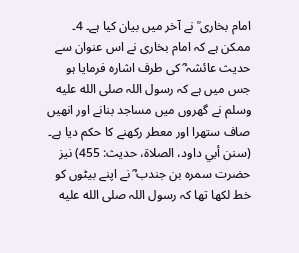امام بخاری ؒ نے آخر میں بیان کیا ہے۔ 4۔ ممکن ہے کہ امام بخاری نے اس عنوان سے حدیث عائشہ ؓ کی طرف اشارہ فرمایا ہو جس میں ہے کہ رسول اللہ صلى الله عليه وسلم نے گھروں میں مساجد بنانے اور انھیں صاف ستھرا اور معطر رکھنے کا حکم دیا ہے۔ (سنن أبي داود، الصلاة، حدیث: 455) نیز حضرت سمرہ بن جندب ؓ نے اپنے بیٹوں کو خط لکھا تھا کہ رسول اللہ صلى الله عليه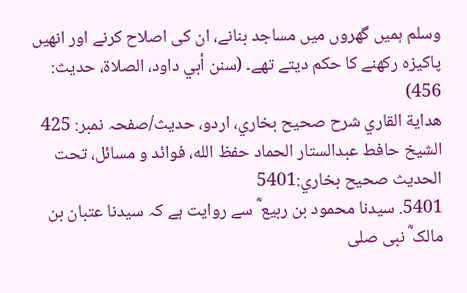وسلم ہمیں گھروں میں مساجد بنانے، ان کی اصلاح کرنے اور انھیں پاکیزہ رکھنے کا حکم دیتے تھے۔ (سنن أبي داود، الصلاة، حدیث: 456)
هداية القاري شرح صحيح بخاري، اردو، حدیث/صفحہ نمبر: 425
الشيخ حافط عبدالستار الحماد حفظ الله، فوائد و مسائل، تحت الحديث صحيح بخاري:5401
5401. سیدنا محمود بن ربیع ؓ سے روایت ہے کہ سیدنا عتبان بن مالک ؓ نبی صلى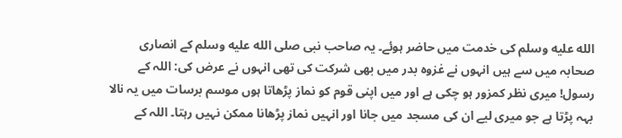الله عليه وسلم کی خدمت میں حاضر ہوئے۔ یہ صاحب نبی صلى الله عليه وسلم کے انصاری صحابہ میں سے ہیں انہوں نے غزوہ بدر میں بھی شرکت کی تھی انہوں نے عرض کی: اللہ کے رسول! میری نظر کمزور ہو چکی ہے اور میں اپنی قوم کو نماز پڑھاتا ہوں موسم برسات میں یہ نالا بہہ پڑتا ہے جو میری لیے ان کی مسجد میں جانا اور انہیں نماز پڑھانا ممکن نہیں رہتا۔ اللہ کے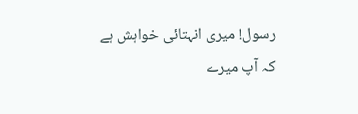رسول! میری انہتائی خواہش ہے کہ آپ میرے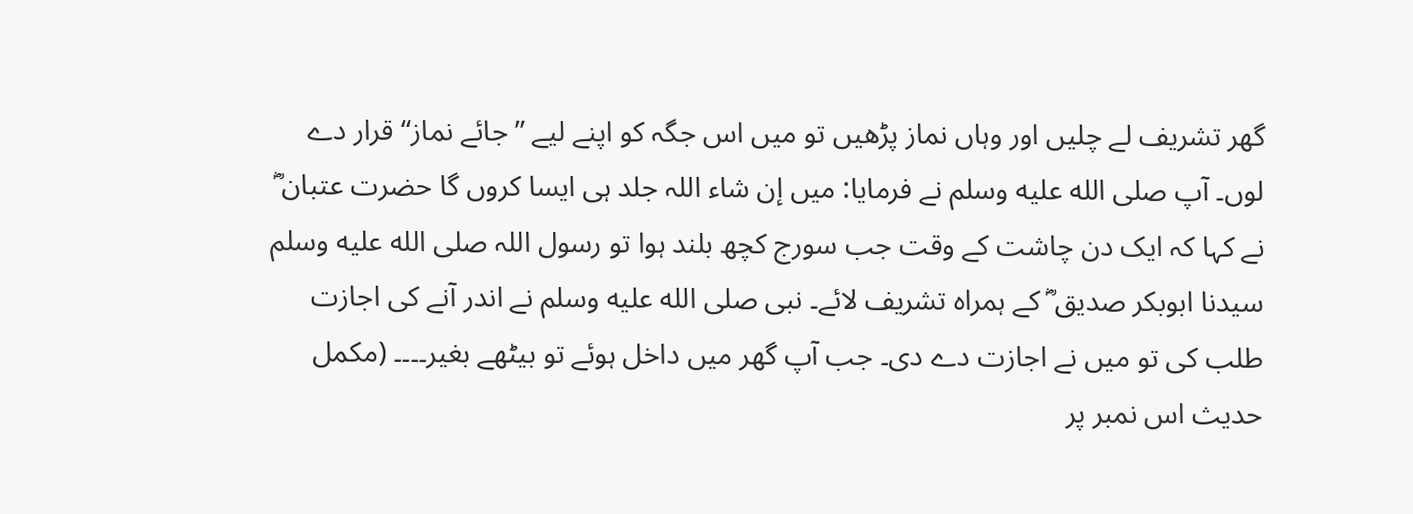گھر تشریف لے چلیں اور وہاں نماز پڑھیں تو میں اس جگہ کو اپنے لیے ”جائے نماز“ قرار دے لوں۔ آپ صلى الله عليه وسلم نے فرمایا: میں إن شاء اللہ جلد ہی ایسا کروں گا حضرت عتبان ؓ نے کہا کہ ایک دن چاشت کے وقت جب سورج کچھ بلند ہوا تو رسول اللہ صلى الله عليه وسلم سیدنا ابوبکر صدیق ؓ کے ہمراہ تشریف لائے۔ نبی صلى الله عليه وسلم نے اندر آنے کی اجازت طلب کی تو میں نے اجازت دے دی۔ جب آپ گھر میں داخل ہوئے تو بیٹھے بغیر۔۔۔۔ (مکمل حدیث اس نمبر پر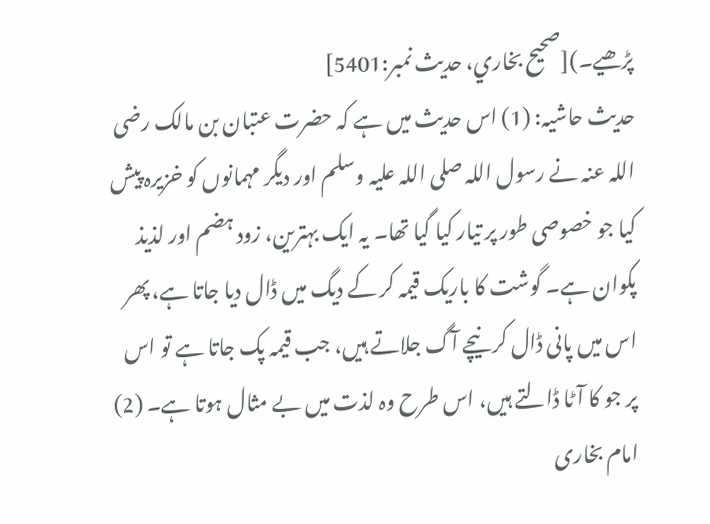پڑھیے۔)[صحيح بخاري، حديث نمبر:5401]
حدیث حاشیہ: (1) اس حدیث میں ہے کہ حضرت عتبان بن مالک رضی اللہ عنہ نے رسول اللہ صلی اللہ علیہ وسلم اور دیگر مہمانوں کو خزیرہ پیش کیا جو خصوصی طور پر تیار کیا گیا تھا۔ یہ ایک بہترین، زود ہضم اور لذیذ پکوان ہے۔ گوشت کا باریک قیمہ کر کے دیگ میں ڈال دیا جاتا ہے، پھر اس میں پانی ڈال کر نیچے آگ جلاتے ہیں، جب قیمہ پک جاتا ہے تو اس پر جو کا آٹا ڈالتے ہیں، اس طرح وہ لذت میں بے مثال ہوتا ہے۔ (2) امام بخاری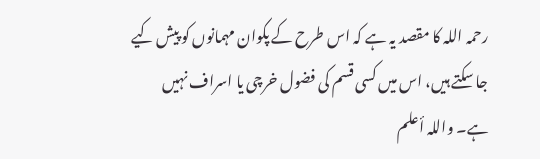رحمہ اللہ کا مقصد یہ ہے کہ اس طرح کے پکوان مہمانوں کو پیش کیے جا سکتے ہیں، اس میں کسی قسم کی فضول خرچی یا اسراف نہیں ہے۔ واللہ أعلم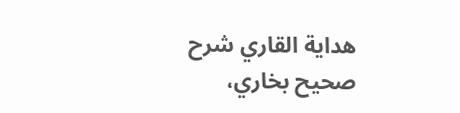هداية القاري شرح صحيح بخاري،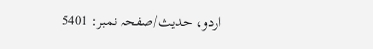اردو، حدیث/صفحہ نمبر: 5401